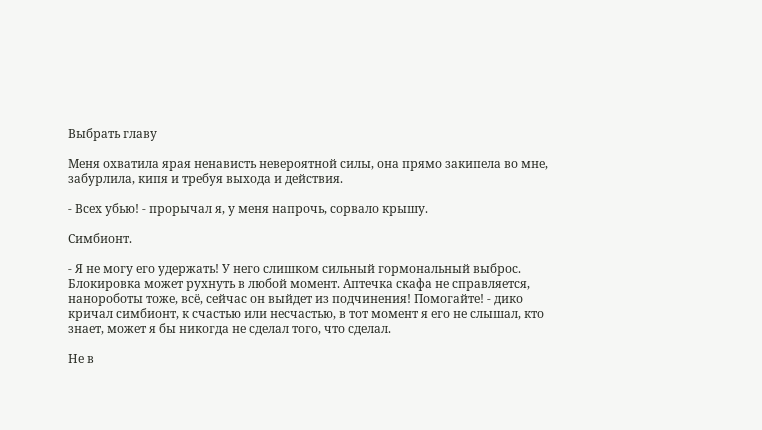Выбрать главу

Меня охватила ярая ненависть невероятной силы, она прямо закипела во мне, забурлила, кипя и требуя выхода и действия.

- Всех убью! - прорычал я, у меня напрочь, сорвало крышу.

Симбионт.

- Я не могу его удержать! У него слишком сильный гормональный выброс. Блокировка может рухнуть в любой момент. Аптечка скафа не справляется, нанороботы тоже, всё, сейчас он выйдет из подчинения! Помогайте! - дико кричал симбионт, к счастью или несчастью, в тот момент я его не слышал, кто знает, может я бы никогда не сделал того, что сделал.

Не в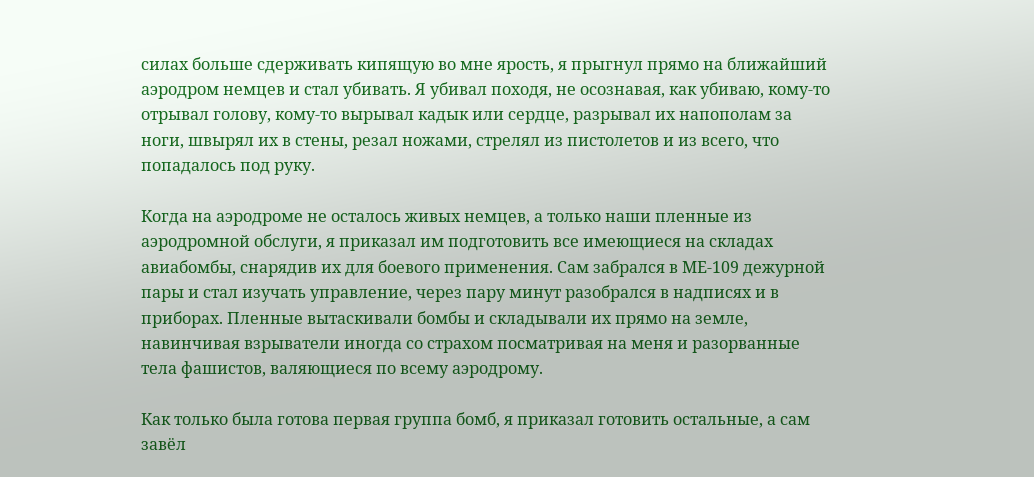силах больше сдерживать кипящую во мне ярость, я прыгнул прямо на ближайший аэродром немцев и стал убивать. Я убивал походя, не осознавая, как убиваю, кому-то отрывал голову, кому-то вырывал кадык или сердце, разрывал их напополам за ноги, швырял их в стены, резал ножами, стрелял из пистолетов и из всего, что попадалось под руку.

Когда на аэродроме не осталось живых немцев, а только наши пленные из аэродромной обслуги, я приказал им подготовить все имеющиеся на складах авиабомбы, снарядив их для боевого применения. Сам забрался в МЕ-109 дежурной пары и стал изучать управление, через пару минут разобрался в надписях и в приборах. Пленные вытаскивали бомбы и складывали их прямо на земле, навинчивая взрыватели иногда со страхом посматривая на меня и разорванные тела фашистов, валяющиеся по всему аэродрому.

Как только была готова первая группа бомб, я приказал готовить остальные, а сам завёл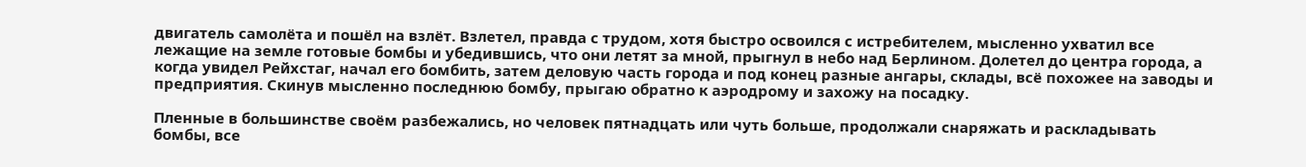двигатель самолёта и пошёл на взлёт. Взлетел, правда с трудом, хотя быстро освоился с истребителем, мысленно ухватил все лежащие на земле готовые бомбы и убедившись, что они летят за мной, прыгнул в небо над Берлином. Долетел до центра города, а когда увидел Рейхстаг, начал его бомбить, затем деловую часть города и под конец разные ангары, склады, всё похожее на заводы и предприятия. Скинув мысленно последнюю бомбу, прыгаю обратно к аэродрому и захожу на посадку.

Пленные в большинстве своём разбежались, но человек пятнадцать или чуть больше, продолжали снаряжать и раскладывать бомбы, все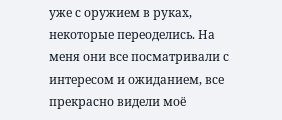уже с оружием в руках, некоторые переоделись. На меня они все посматривали с интересом и ожиданием, все прекрасно видели моё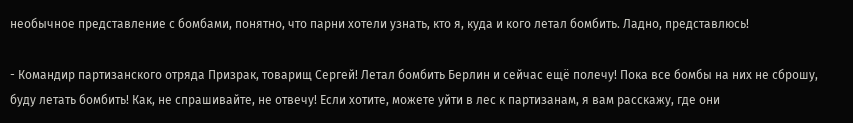необычное представление с бомбами, понятно, что парни хотели узнать, кто я, куда и кого летал бомбить. Ладно, представлюсь!

- Командир партизанского отряда Призрак, товарищ Сергей! Летал бомбить Берлин и сейчас ещё полечу! Пока все бомбы на них не сброшу, буду летать бомбить! Как, не спрашивайте, не отвечу! Если хотите, можете уйти в лес к партизанам, я вам расскажу, где они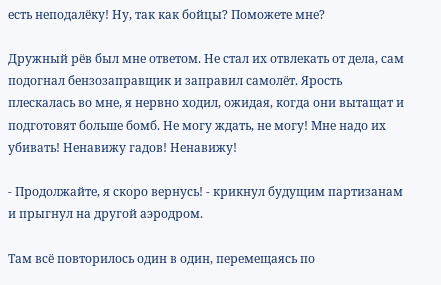есть неподалёку! Ну, так как бойцы? Поможете мне?

Дружный рёв был мне ответом. Не стал их отвлекать от дела, сам подогнал бензозаправщик и заправил самолёт. Ярость плескалась во мне, я нервно ходил, ожидая, когда они вытащат и подготовят больше бомб. Не могу ждать, не могу! Мне надо их убивать! Ненавижу гадов! Ненавижу!

- Продолжайте, я скоро вернусь! - крикнул будущим партизанам и прыгнул на другой аэродром.

Там всё повторилось один в один, перемещаясь по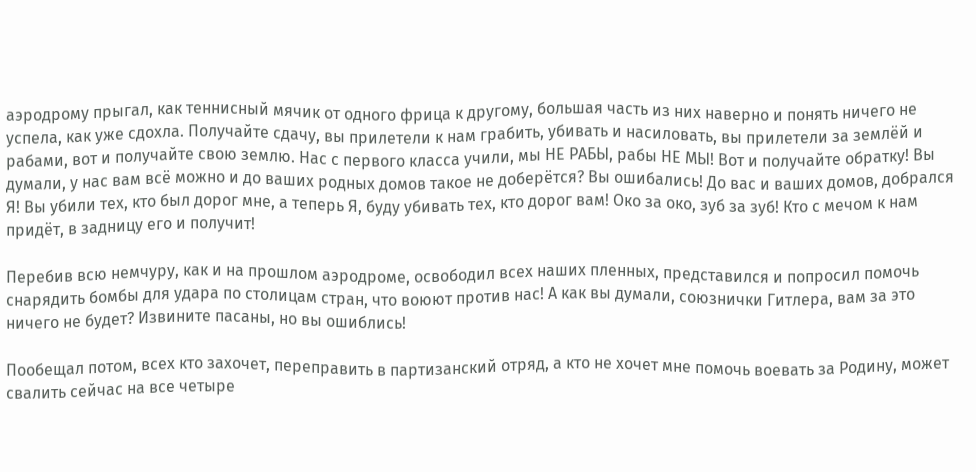аэродрому прыгал, как теннисный мячик от одного фрица к другому, большая часть из них наверно и понять ничего не успела, как уже сдохла. Получайте сдачу, вы прилетели к нам грабить, убивать и насиловать, вы прилетели за землёй и рабами, вот и получайте свою землю. Нас с первого класса учили, мы НЕ РАБЫ, рабы НЕ МЫ! Вот и получайте обратку! Вы думали, у нас вам всё можно и до ваших родных домов такое не доберётся? Вы ошибались! До вас и ваших домов, добрался Я! Вы убили тех, кто был дорог мне, а теперь Я, буду убивать тех, кто дорог вам! Око за око, зуб за зуб! Кто с мечом к нам придёт, в задницу его и получит!

Перебив всю немчуру, как и на прошлом аэродроме, освободил всех наших пленных, представился и попросил помочь снарядить бомбы для удара по столицам стран, что воюют против нас! А как вы думали, союзнички Гитлера, вам за это ничего не будет? Извините пасаны, но вы ошиблись!

Пообещал потом, всех кто захочет, переправить в партизанский отряд, а кто не хочет мне помочь воевать за Родину, может свалить сейчас на все четыре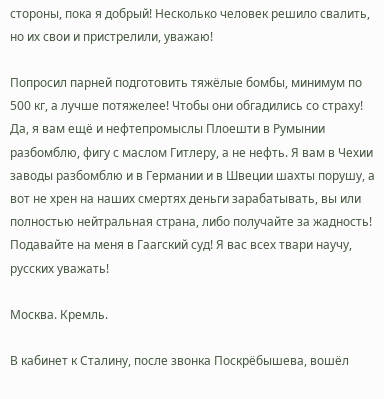стороны, пока я добрый! Несколько человек решило свалить, но их свои и пристрелили, уважаю!

Попросил парней подготовить тяжёлые бомбы, минимум по 500 кг, а лучше потяжелее! Чтобы они обгадились со страху! Да, я вам ещё и нефтепромыслы Плоешти в Румынии разбомблю, фигу с маслом Гитлеру, а не нефть. Я вам в Чехии заводы разбомблю и в Германии и в Швеции шахты порушу, а вот не хрен на наших смертях деньги зарабатывать, вы или полностью нейтральная страна, либо получайте за жадность! Подавайте на меня в Гаагский суд! Я вас всех твари научу, русских уважать!

Москва. Кремль.

В кабинет к Сталину, после звонка Поскрёбышева, вошёл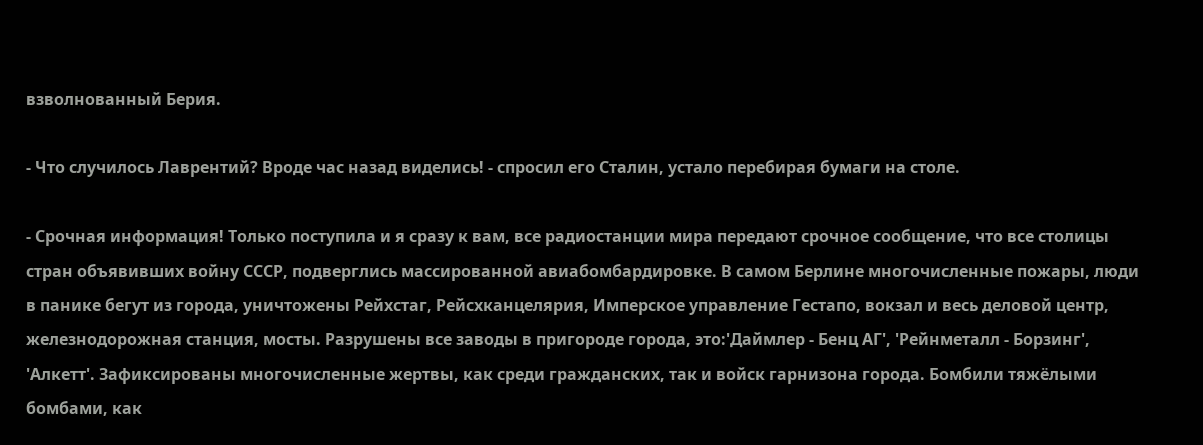взволнованный Берия.

- Что случилось Лаврентий? Вроде час назад виделись! - спросил его Сталин, устало перебирая бумаги на столе.

- Срочная информация! Только поступила и я сразу к вам, все радиостанции мира передают срочное сообщение, что все столицы стран объявивших войну СССР, подверглись массированной авиабомбардировке. В самом Берлине многочисленные пожары, люди в панике бегут из города, уничтожены Рейхстаг, Рейсхканцелярия, Имперское управление Гестапо, вокзал и весь деловой центр, железнодорожная станция, мосты. Разрушены все заводы в пригороде города, это:'Даймлер - Бенц АГ', 'Рейнметалл - Борзинг', 'Алкетт'. Зафиксированы многочисленные жертвы, как среди гражданских, так и войск гарнизона города. Бомбили тяжёлыми бомбами, как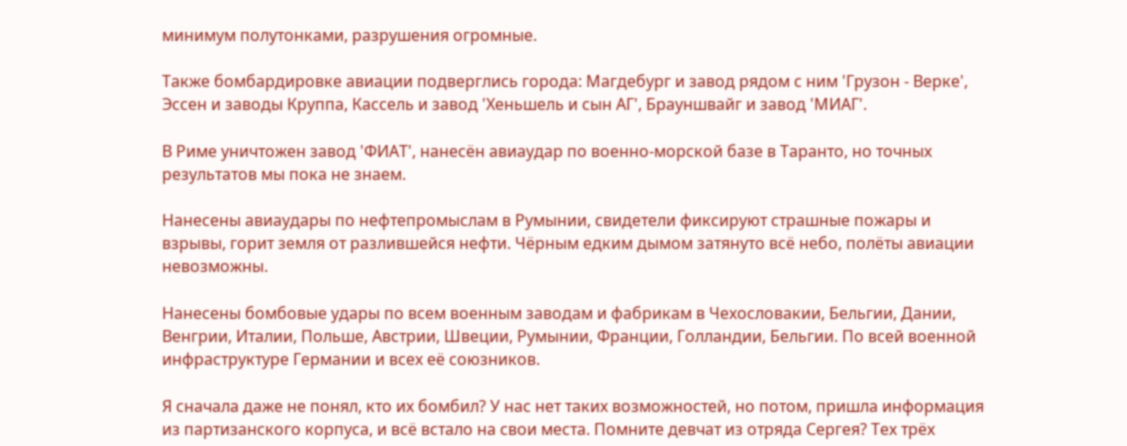минимум полутонками, разрушения огромные.

Также бомбардировке авиации подверглись города: Магдебург и завод рядом с ним 'Грузон - Верке', Эссен и заводы Круппа, Кассель и завод 'Хеньшель и сын АГ', Брауншвайг и завод 'МИАГ'.

В Риме уничтожен завод 'ФИАТ', нанесён авиаудар по военно-морской базе в Таранто, но точных результатов мы пока не знаем.

Нанесены авиаудары по нефтепромыслам в Румынии, свидетели фиксируют страшные пожары и взрывы, горит земля от разлившейся нефти. Чёрным едким дымом затянуто всё небо, полёты авиации невозможны.

Нанесены бомбовые удары по всем военным заводам и фабрикам в Чехословакии, Бельгии, Дании, Венгрии, Италии, Польше, Австрии, Швеции, Румынии, Франции, Голландии, Бельгии. По всей военной инфраструктуре Германии и всех её союзников.

Я сначала даже не понял, кто их бомбил? У нас нет таких возможностей, но потом, пришла информация из партизанского корпуса, и всё встало на свои места. Помните девчат из отряда Сергея? Тех трёх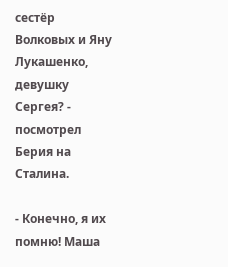сестёр Волковых и Яну Лукашенко, девушку Сергея? - посмотрел Берия на Сталина.

- Конечно, я их помню! Маша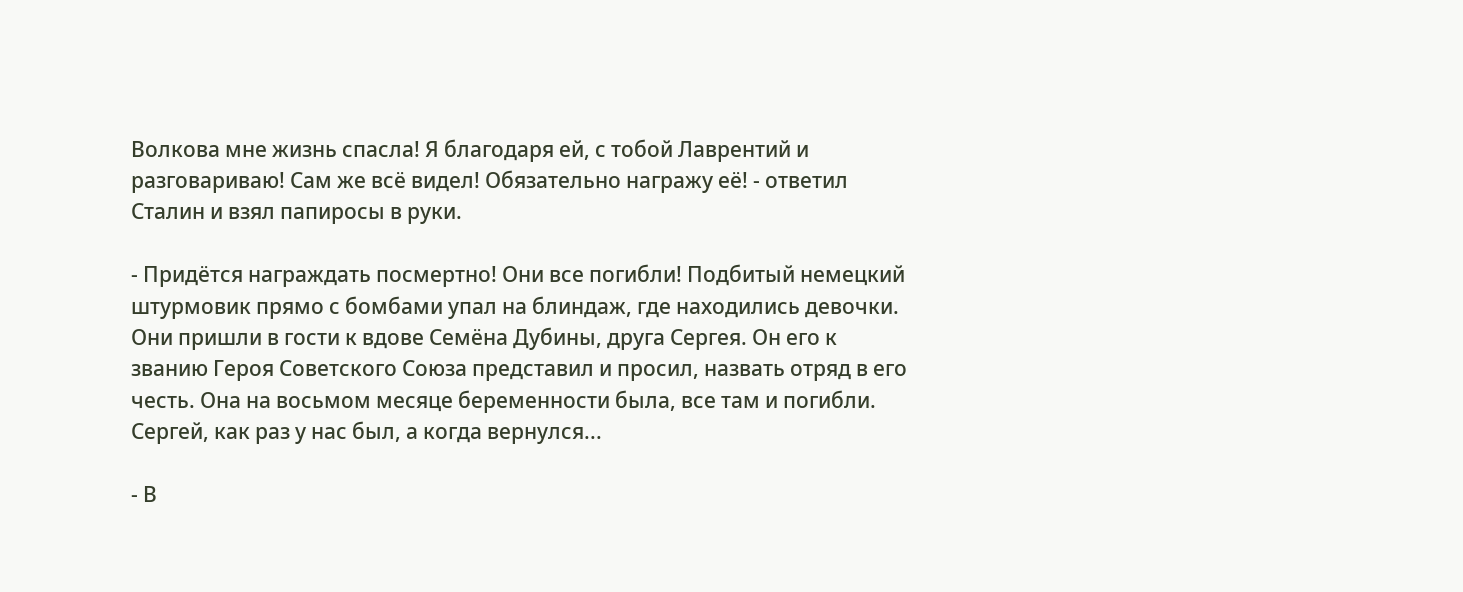Волкова мне жизнь спасла! Я благодаря ей, с тобой Лаврентий и разговариваю! Сам же всё видел! Обязательно награжу её! - ответил Сталин и взял папиросы в руки.

- Придётся награждать посмертно! Они все погибли! Подбитый немецкий штурмовик прямо с бомбами упал на блиндаж, где находились девочки. Они пришли в гости к вдове Семёна Дубины, друга Сергея. Он его к званию Героя Советского Союза представил и просил, назвать отряд в его честь. Она на восьмом месяце беременности была, все там и погибли. Сергей, как раз у нас был, а когда вернулся...

- В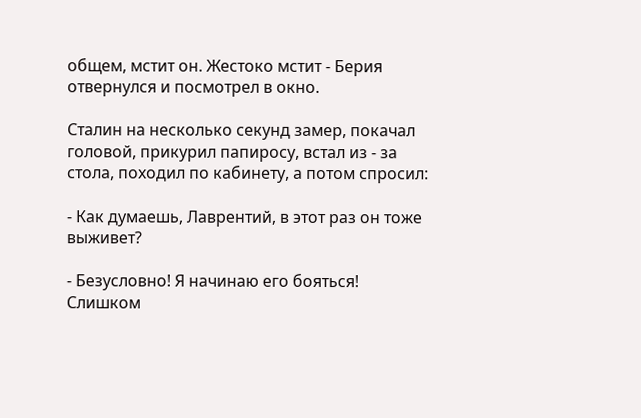общем, мстит он. Жестоко мстит - Берия отвернулся и посмотрел в окно.

Сталин на несколько секунд замер, покачал головой, прикурил папиросу, встал из - за стола, походил по кабинету, а потом спросил:

- Как думаешь, Лаврентий, в этот раз он тоже выживет?

- Безусловно! Я начинаю его бояться! Слишком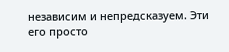независим и непредсказуем. Эти его просто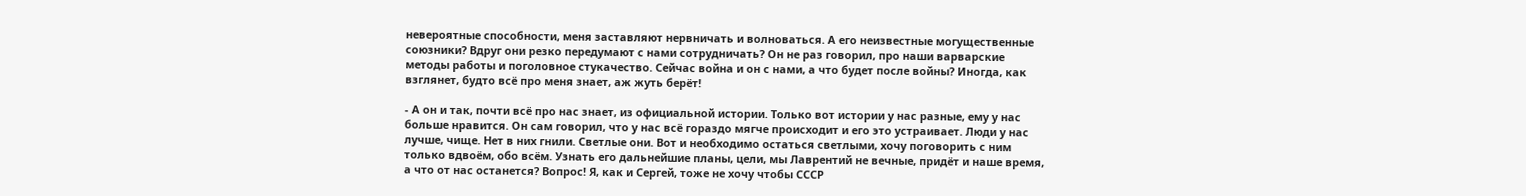невероятные способности, меня заставляют нервничать и волноваться. А его неизвестные могущественные союзники? Вдруг они резко передумают с нами сотрудничать? Он не раз говорил, про наши варварские методы работы и поголовное стукачество. Сейчас война и он с нами, а что будет после войны? Иногда, как взглянет, будто всё про меня знает, аж жуть берёт!

- А он и так, почти всё про нас знает, из официальной истории. Только вот истории у нас разные, ему у нас больше нравится. Он сам говорил, что у нас всё гораздо мягче происходит и его это устраивает. Люди у нас лучше, чище. Нет в них гнили. Светлые они. Вот и необходимо остаться светлыми, хочу поговорить с ним только вдвоём, обо всём. Узнать его дальнейшие планы, цели, мы Лаврентий не вечные, придёт и наше время, а что от нас останется? Вопрос! Я, как и Сергей, тоже не хочу чтобы СССР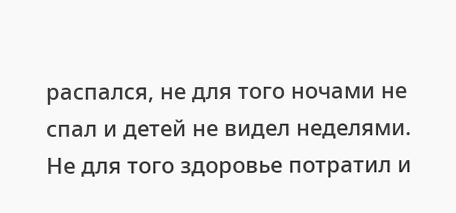распался, не для того ночами не спал и детей не видел неделями. Не для того здоровье потратил и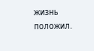жизнь положил.